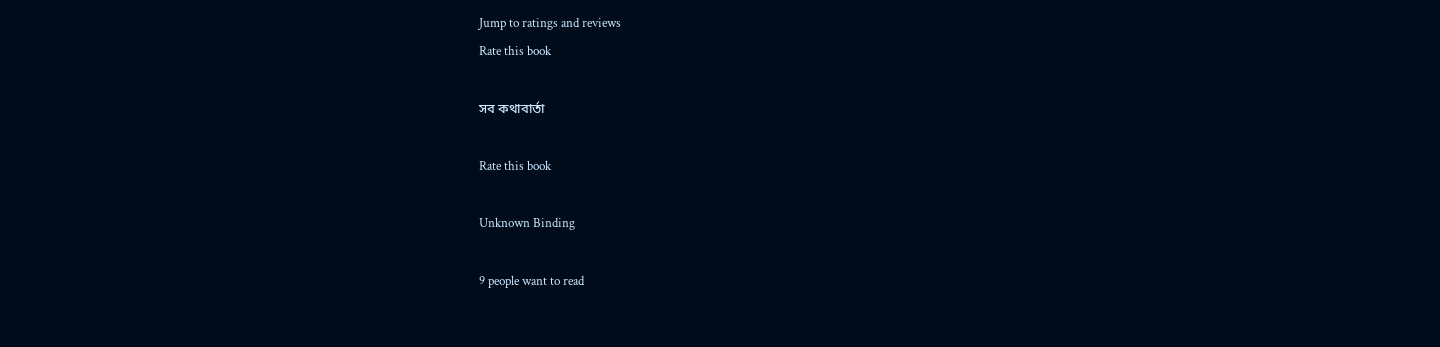Jump to ratings and reviews
Rate this book

সব কথাবার্তা

Rate this book

Unknown Binding

9 people want to read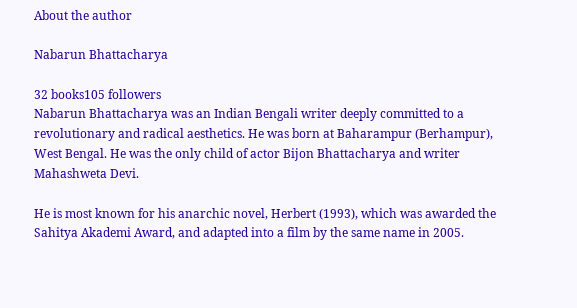About the author

Nabarun Bhattacharya

32 books105 followers
Nabarun Bhattacharya was an Indian Bengali writer deeply committed to a revolutionary and radical aesthetics. He was born at Baharampur (Berhampur), West Bengal. He was the only child of actor Bijon Bhattacharya and writer Mahashweta Devi.

He is most known for his anarchic novel, Herbert (1993), which was awarded the Sahitya Akademi Award, and adapted into a film by the same name in 2005.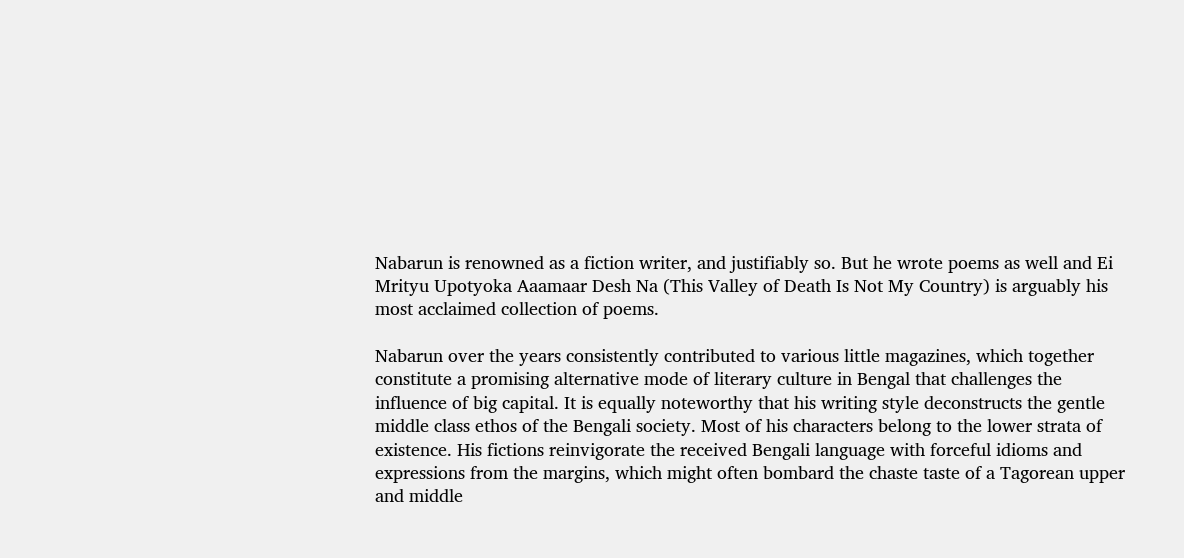Nabarun is renowned as a fiction writer, and justifiably so. But he wrote poems as well and Ei Mrityu Upotyoka Aaamaar Desh Na (This Valley of Death Is Not My Country) is arguably his most acclaimed collection of poems.

Nabarun over the years consistently contributed to various little magazines, which together constitute a promising alternative mode of literary culture in Bengal that challenges the influence of big capital. It is equally noteworthy that his writing style deconstructs the gentle middle class ethos of the Bengali society. Most of his characters belong to the lower strata of existence. His fictions reinvigorate the received Bengali language with forceful idioms and expressions from the margins, which might often bombard the chaste taste of a Tagorean upper and middle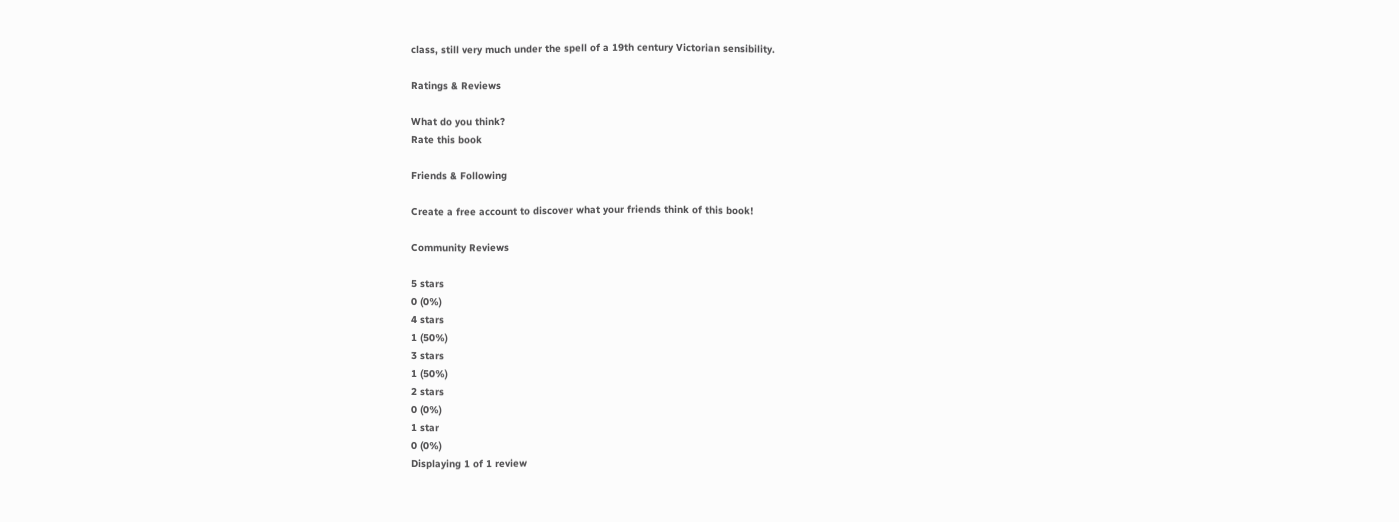class, still very much under the spell of a 19th century Victorian sensibility.

Ratings & Reviews

What do you think?
Rate this book

Friends & Following

Create a free account to discover what your friends think of this book!

Community Reviews

5 stars
0 (0%)
4 stars
1 (50%)
3 stars
1 (50%)
2 stars
0 (0%)
1 star
0 (0%)
Displaying 1 of 1 review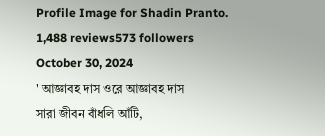Profile Image for Shadin Pranto.
1,488 reviews573 followers
October 30, 2024
' আজ্ঞাবহ দাস ওরে আজ্ঞাবহ দাস
সারা জীবন বাঁধলি আঁটি,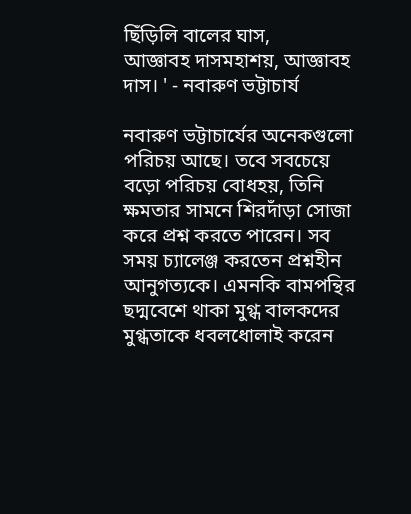ছিঁড়িলি বালের ঘাস,
আজ্ঞাবহ দাসমহাশয়, আজ্ঞাবহ দাস। ' - নবারুণ ভট্টাচার্য

নবারুণ ভট্টাচার্যের অনেকগুলো পরিচয় আছে। তবে সবচেয়ে বড়ো পরিচয় বোধহয়, তিনি ক্ষমতার সামনে শিরদাঁড়া সোজা করে প্রশ্ন করতে পারেন। সব সময় চ্যালেঞ্জ করতেন প্রশ্নহীন আনুগত্যকে। এমনকি বামপন্থির ছদ্মবেশে থাকা মুগ্ধ বালকদের মুগ্ধতাকে ধবলধোলাই করেন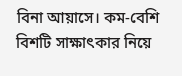বিনা আয়াসে। কম-বেশি বিশটি সাক্ষাৎকার নিয়ে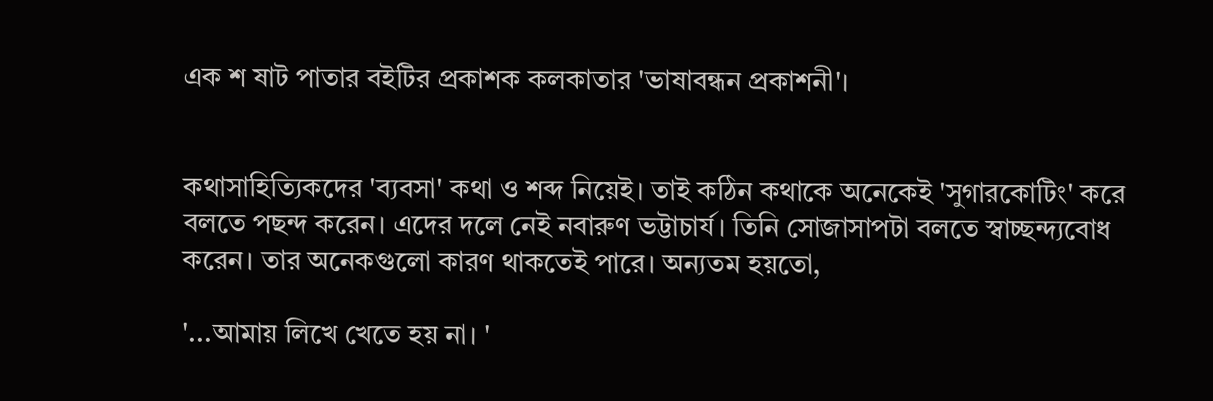এক শ ষাট পাতার বইটির প্রকাশক কলকাতার 'ভাষাবন্ধন প্রকাশনী'।


কথাসাহিত্যিকদের 'ব্যবসা' কথা ও শব্দ নিয়েই। তাই কঠিন কথাকে অনেকেই 'সুগারকোটিং' করে বলতে পছন্দ করেন। এদের দলে নেই নবারুণ ভট্টাচার্য। তিনি সোজাসাপটা বলতে স্বাচ্ছন্দ্যবোধ করেন। তার অনেকগুলো কারণ থাকতেই পারে। অন্যতম হয়তো,

'...আমায় লিখে খেতে হয় না। '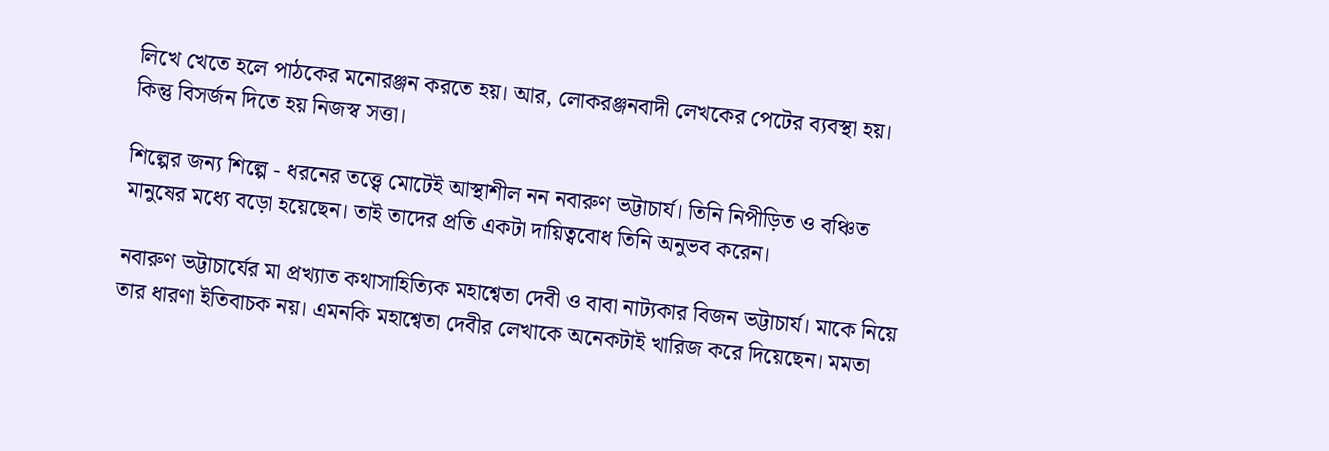লিখে খেতে হলে পাঠকের মনোরঞ্জন করতে হয়। আর, লোকরঞ্জনবাদী লেখকের পেটের ব্যবস্থা হয়। কিন্তু বিসর্জন দিতে হয় নিজস্ব সত্তা।

শিল্পের জন্য শিল্পে - ধরনের তত্ত্বে মোটেই আস্থাশীল নন নবারুণ ভট্টাচার্য। তিনি নিপীড়িত ও বঞ্চিত মানুষের মধ্যে বড়ো হয়েছেন। তাই তাদের প্রতি একটা দায়িত্ববোধ তিনি অনুভব করেন।

নবারুণ ভট্টাচার্যের মা প্রখ্যাত কথাসাহিত্যিক মহাশ্বেতা দেবী ও বাবা নাট্যকার বিজন ভট্টাচার্য। মাকে নিয়ে তার ধারণা ইতিবাচক নয়। এমনকি মহাশ্বেতা দেবীর লেখাকে অনেকটাই খারিজ করে দিয়েছেন। মমতা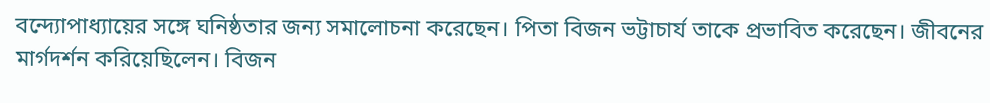বন্দ্যোপাধ্যায়ের সঙ্গে ঘনিষ্ঠতার জন্য সমালোচনা করেছেন। পিতা বিজন ভট্টাচার্য তাকে প্রভাবিত করেছেন। জীবনের মার্গদর্শন করিয়েছিলেন। বিজন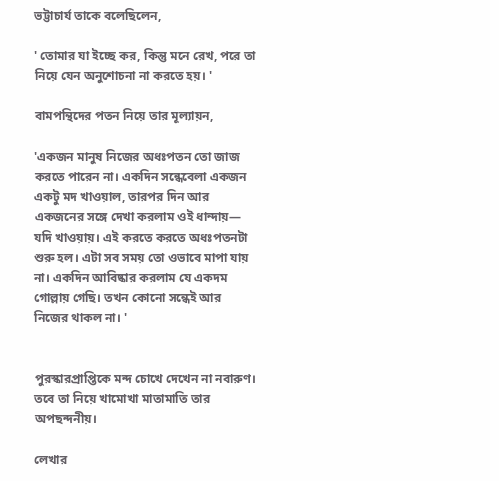ভট্টাচার্য তাকে বলেছিলেন,

' তোমার যা ইচ্ছে কর, কিন্তু মনে রেখ, পরে তা নিয়ে যেন অনুশোচনা না করতে হয়। '

বামপন্থিদের পতন নিয়ে তার মূল্যায়ন,

'একজন মানুষ নিজের অধঃপতন তো জাজ করতে পারেন না। একদিন সন্ধেবেলা একজন একটু মদ খাওয়াল, তারপর দিন আর একজনের সঙ্গে দেখা করলাম ওই ধান্দায়— যদি খাওয়ায়। এই করতে করতে অধঃপতনটা শুরু হল। এটা সব সময় তো ওভাবে মাপা যায় না। একদিন আবিষ্কার করলাম যে একদম গোল্লায় গেছি। তখন কোনো সন্ধেই আর নিজের থাকল না। '


পুরস্কারপ্রাপ্তিকে মন্দ চোখে দেখেন না নবারুণ। তবে তা নিয়ে খামোখা মাতামাতি তার অপছন্দনীয়।

লেখার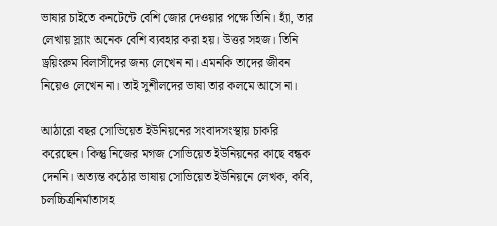ভাষার চাইতে কনটেন্টে বেশি জোর দেওয়ার পক্ষে তিনি। হ্যাঁ, তার লেখায় স্ল্যাং অনেক বেশি ব্যবহার করা হয়। উত্তর সহজ। তিনি ড্রয়িংরুম বিলাসীদের জন্য লেখেন না। এমনকি তাদের জীবন নিয়েও লেখেন না। তাই সুশীলদের ভাষা তার কলমে আসে না।

আঠারো বছর সোভিয়েত ইউনিয়নের সংবাদসংস্থায় চাকরি করেছেন। কিন্তু নিজের মগজ সোভিয়েত ইউনিয়নের কাছে বন্ধক দেননি। অত্যন্ত কঠোর ভাষায় সোভিয়েত ইউনিয়নে লেখক, কবি, চলচ্চিত্রনির্মাতাসহ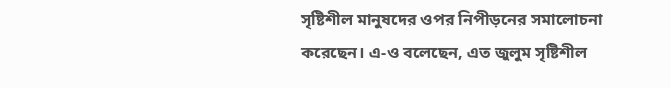সৃষ্টিশীল মানুষদের ওপর নিপীড়নের সমালোচনা করেছেন। এ-ও বলেছেন, এত জুলুম সৃষ্টিশীল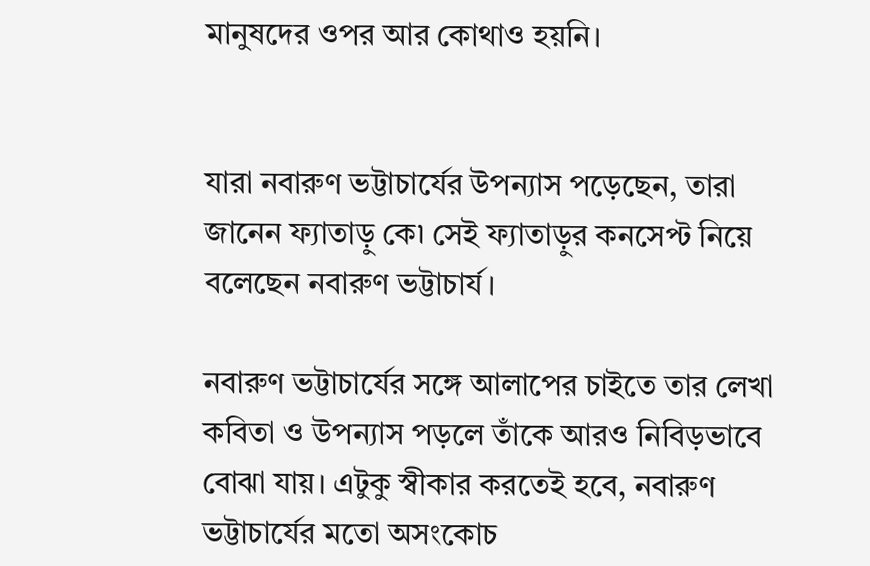মানুষদের ওপর আর কোথাও হয়নি।


যারা নবারুণ ভট্টাচার্যের উপন্যাস পড়েছেন, তারা জানেন ফ্যাতাড়ু কে৷ সেই ফ্যাতাড়ুর কনসেপ্ট নিয়ে বলেছেন নবারুণ ভট্টাচার্য।

নবারুণ ভট্টাচার্যের সঙ্গে আলাপের চাইতে তার লেখা কবিতা ও উপন্যাস পড়লে তাঁকে আরও নিবিড়ভাবে বোঝা যায়। এটুকু স্বীকার করতেই হবে, নবারুণ ভট্টাচার্যের মতো অসংকোচ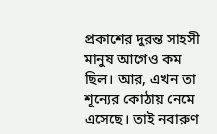প্রকাশের দুরন্ত সাহসী মানুষ আগেও কম ছিল। আর, এখন তা শূন্যের কোঠায় নেমে এসেছে। তাই নবারুণ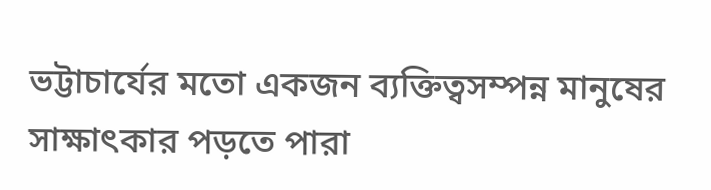ভট্টাচার্যের মতো একজন ব্যক্তিত্বসম্পন্ন মানুষের সাক্ষাৎকার পড়তে পারা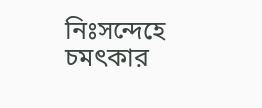নিঃসন্দেহে চমৎকার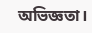অভিজ্ঞতা।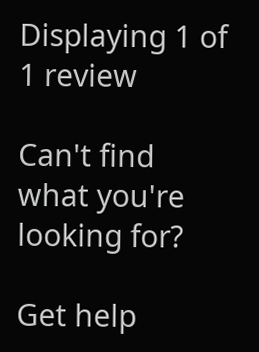Displaying 1 of 1 review

Can't find what you're looking for?

Get help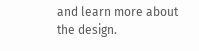and learn more about the design.